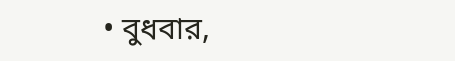• বুধবার,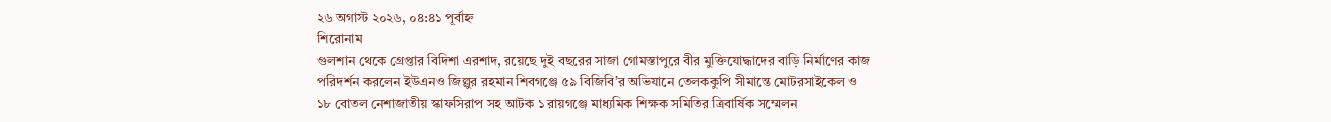২৬ অগাস্ট ২০২৬, ০৪:৪১ পূর্বাহ্ন
শিরোনাম
গুলশান থেকে গ্রেপ্তার বিদিশা এরশাদ, রয়েছে দুই বছরের সাজা গোমস্তাপুরে বীর মুক্তিযোদ্ধাদের বাড়ি নির্মাণের কাজ পরিদর্শন করলেন ইউএনও জিল্লুর রহমান শিবগঞ্জে ৫৯ বিজিবি’র অভিযানে তেলককুপি সীমান্তে মোটরসাইকেল ও ১৮ বোতল নেশাজাতীয় স্কাফসিরাপ সহ আটক ১ রায়গঞ্জে মাধ্যমিক শিক্ষক সমিতির ত্রিবার্ষিক সম্মেলন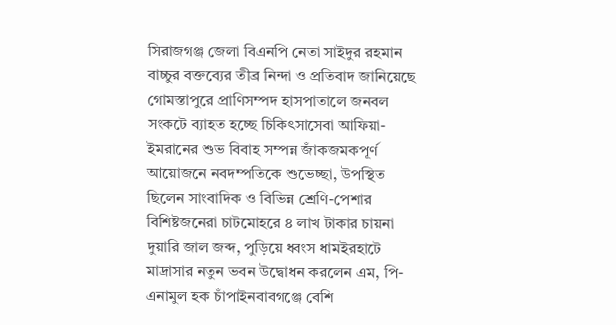সিরাজগঞ্জ জেলা বিএনপি নেতা সাইদুর রহমান বাচ্চুর বক্তব্যের তীব্র নিন্দা ও প্রতিবাদ জানিয়েছে গোমস্তাপুরে প্রাণিসম্পদ হাসপাতালে জনবল সংকটে ব্যাহত হচ্ছে চিকিৎসাসেবা আফিয়া-ইমরানের শুভ বিবাহ সম্পন্ন জাঁকজমকপূর্ণ আয়োজনে নবদম্পতিকে শুভেচ্ছা, উপস্থিত ছিলেন সাংবাদিক ও বিভিন্ন শ্রেণি-পেশার বিশিষ্টজনেরা চাটমোহরে ৪ লাখ টাকার চায়না দুয়ারি জাল জব্দ, পুড়িয়ে ধ্বংস ধামইরহাটে মাদ্রাসার নতুন ভবন উদ্বোধন করলেন এম, পি- এনামুল হক চাঁপাইনবাবগঞ্জে বেশি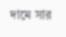দামে সার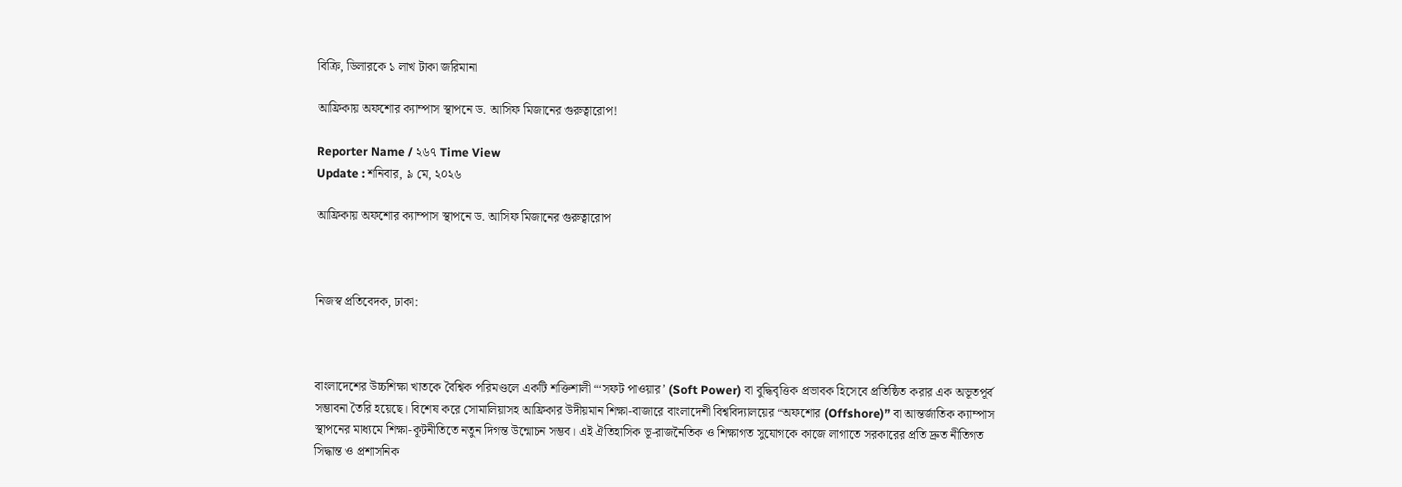বিক্রি, ডিলারকে ১ লাখ টাকা জরিমানা

আফ্রিকায় অফশোর ক্যাম্পাস স্থাপনে ড. আসিফ মিজানের গুরুত্বারোপ!

Reporter Name / ২৬৭ Time View
Update : শনিবার, ৯ মে, ২০২৬

আফ্রিকায় অফশোর ক্যাম্পাস স্থাপনে ড. আসিফ মিজানের গুরুত্বারোপ



নিজস্ব প্রতিবেদক, ঢাকা:



বাংলাদেশের উচ্চশিক্ষা খাতকে বৈশ্বিক পরিমণ্ডলে একটি শক্তিশালী “‘সফট পাওয়ার’ (Soft Power) বা বুদ্ধিবৃত্তিক প্রভাবক হিসেবে প্রতিষ্ঠিত করার এক অভূতপূর্ব সম্ভাবনা তৈরি হয়েছে। বিশেষ করে সোমালিয়াসহ আফ্রিকার উদীয়মান শিক্ষা-বাজারে বাংলাদেশী বিশ্ববিদ্যালয়ের “অফশোর (Offshore)” বা আন্তর্জাতিক ক্যাম্পাস স্থাপনের মাধ্যমে শিক্ষা-কূটনীতিতে নতুন দিগন্ত উন্মোচন সম্ভব। এই ঐতিহাসিক ভূ-রাজনৈতিক ও শিক্ষাগত সুযোগকে কাজে লাগাতে সরকারের প্রতি দ্রুত নীতিগত সিদ্ধান্ত ও প্রশাসনিক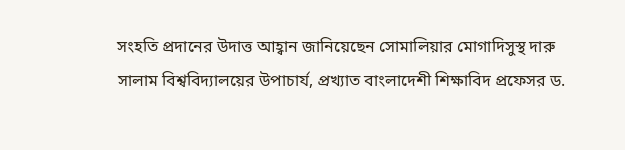সংহতি প্রদানের উদাত্ত আহ্বান জানিয়েছেন সোমালিয়ার মোগাদিসুস্থ দারু সালাম বিশ্ববিদ্যালয়ের উপাচার্য, প্রখ্যাত বাংলাদেশী শিক্ষাবিদ প্রফেসর ড.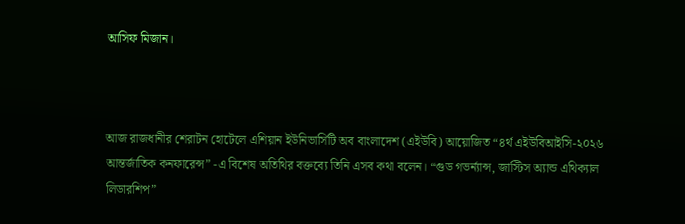আসিফ মিজান।



আজ রাজধানীর শেরাটন হোটেলে এশিয়ান ইউনিভার্সিটি অব বাংলাদেশ (এইউবি) আয়োজিত “৪র্থ এইউবিআইসি-২০২৬ আন্তর্জাতিক কনফারেন্স” -এ বিশেষ অতিথির বক্তব্যে তিনি এসব কথা বলেন। “গুড গভর্ন্যান্স, জাস্টিস অ্যান্ড এথিক্যাল লিডারশিপ”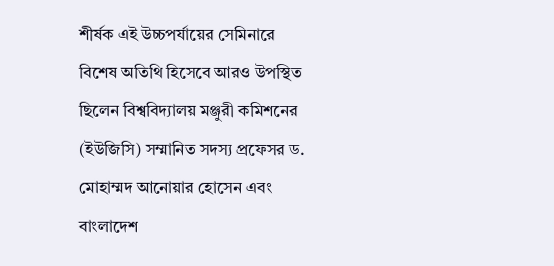শীর্ষক এই উচ্চপর্যায়ের সেমিনারে বিশেষ অতিথি হিসেবে আরও উপস্থিত ছিলেন বিশ্ববিদ্যালয় মঞ্জুরী কমিশনের (ইউজিসি) সম্মানিত সদস্য প্রফেসর ড. মোহাম্মদ আনোয়ার হোসেন এবং বাংলাদেশ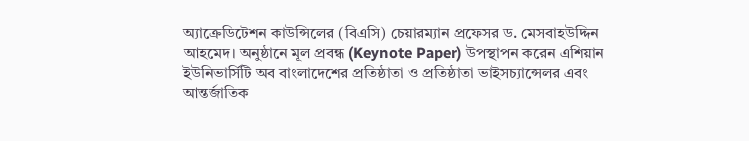অ্যাক্রেডিটেশন কাউন্সিলের (বিএসি) চেয়ারম্যান প্রফেসর ড. মেসবাহউদ্দিন আহমেদ। অনুষ্ঠানে মূল প্রবন্ধ (Keynote Paper) উপস্থাপন করেন এশিয়ান ইউনিভার্সিটি অব বাংলাদেশের প্রতিষ্ঠাতা ও প্রতিষ্ঠাতা ভাইসচ্যান্সেলর এবং আন্তর্জাতিক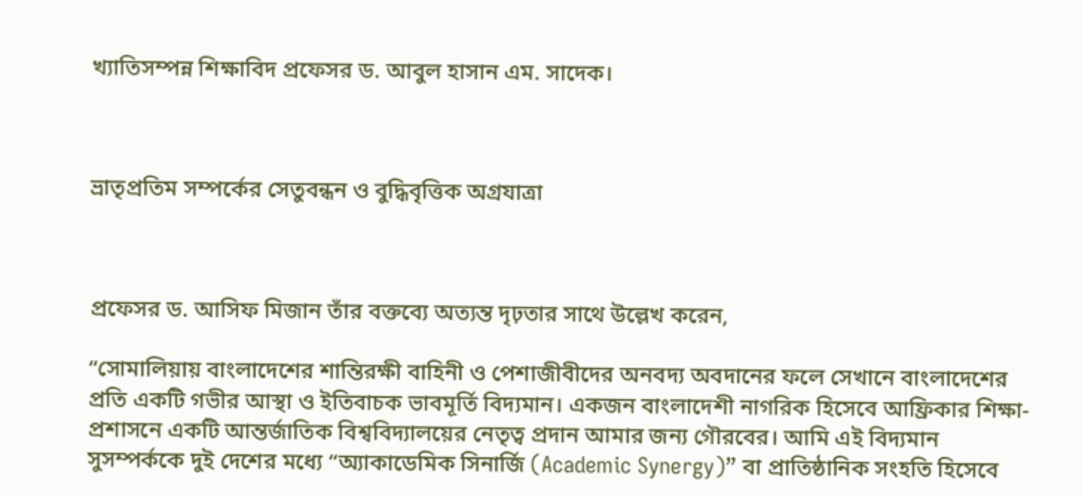খ্যাতিসম্পন্ন শিক্ষাবিদ প্রফেসর ড. আবুল হাসান এম. সাদেক।



ভ্রাতৃপ্রতিম সম্পর্কের সেতুবন্ধন ও বুদ্ধিবৃত্তিক অগ্রযাত্রা



প্রফেসর ড. আসিফ মিজান তাঁর বক্তব্যে অত্যন্ত দৃঢ়তার সাথে উল্লেখ করেন,

“সোমালিয়ায় বাংলাদেশের শান্তিরক্ষী বাহিনী ও পেশাজীবীদের অনবদ্য অবদানের ফলে সেখানে বাংলাদেশের প্রতি একটি গভীর আস্থা ও ইতিবাচক ভাবমূর্তি বিদ্যমান। একজন বাংলাদেশী নাগরিক হিসেবে আফ্রিকার শিক্ষা-প্রশাসনে একটি আন্তর্জাতিক বিশ্ববিদ্যালয়ের নেতৃত্ব প্রদান আমার জন্য গৌরবের। আমি এই বিদ্যমান সুসম্পর্ককে দুই দেশের মধ্যে “অ্যাকাডেমিক সিনার্জি (Academic Synergy)” বা প্রাতিষ্ঠানিক সংহতি হিসেবে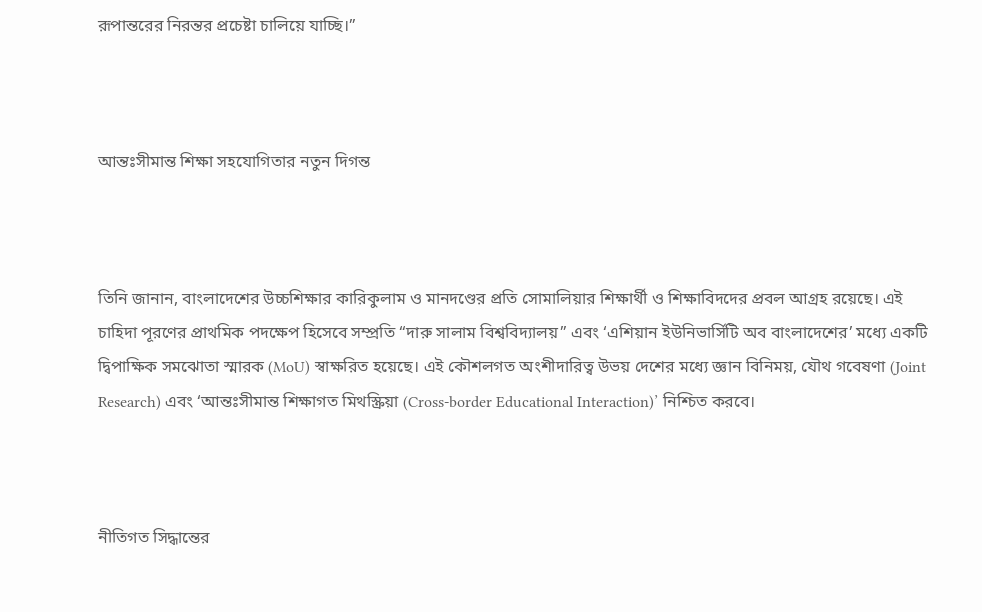রূপান্তরের নিরন্তর প্রচেষ্টা চালিয়ে যাচ্ছি।”



আন্তঃসীমান্ত শিক্ষা সহযোগিতার নতুন দিগন্ত



তিনি জানান, বাংলাদেশের উচ্চশিক্ষার কারিকুলাম ও মানদণ্ডের প্রতি সোমালিয়ার শিক্ষার্থী ও শিক্ষাবিদদের প্রবল আগ্রহ রয়েছে। এই চাহিদা পূরণের প্রাথমিক পদক্ষেপ হিসেবে সম্প্রতি “দারু সালাম বিশ্ববিদ্যালয়” এবং ‘এশিয়ান ইউনিভার্সিটি অব বাংলাদেশের’ মধ্যে একটি দ্বিপাক্ষিক সমঝোতা স্মারক (MoU) স্বাক্ষরিত হয়েছে। এই কৌশলগত অংশীদারিত্ব উভয় দেশের মধ্যে জ্ঞান বিনিময়, যৌথ গবেষণা (Joint Research) এবং ‘আন্তঃসীমান্ত শিক্ষাগত মিথস্ক্রিয়া (Cross-border Educational Interaction)’ নিশ্চিত করবে।



নীতিগত সিদ্ধান্তের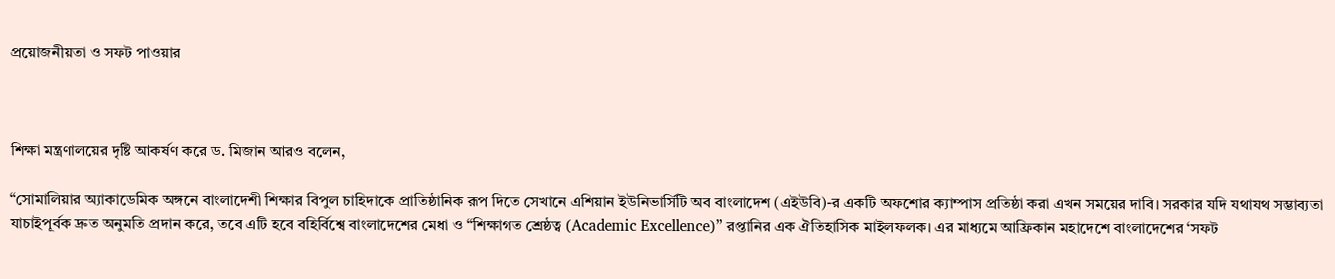প্রয়োজনীয়তা ও সফট পাওয়ার



শিক্ষা মন্ত্রণালয়ের দৃষ্টি আকর্ষণ করে ড. মিজান আরও বলেন,

“সোমালিয়ার অ্যাকাডেমিক অঙ্গনে বাংলাদেশী শিক্ষার বিপুল চাহিদাকে প্রাতিষ্ঠানিক রূপ দিতে সেখানে এশিয়ান ইউনিভার্সিটি অব বাংলাদেশ (এইউবি)-র একটি অফশোর ক্যাম্পাস প্রতিষ্ঠা করা এখন সময়ের দাবি। সরকার যদি যথাযথ সম্ভাব্যতা যাচাইপূর্বক দ্রুত অনুমতি প্রদান করে, তবে এটি হবে বহির্বিশ্বে বাংলাদেশের মেধা ও “শিক্ষাগত শ্রেষ্ঠত্ব (Academic Excellence)” রপ্তানির এক ঐতিহাসিক মাইলফলক। এর মাধ্যমে আফ্রিকান মহাদেশে বাংলাদেশের ‘সফট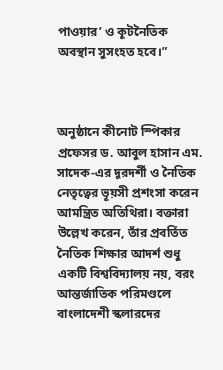পাওয়ার’ ও কূটনৈতিক অবস্থান সুসংহত হবে।”



অনুষ্ঠানে কীনোট স্পিকার প্রফেসর ড. আবুল হাসান এম. সাদেক-এর দূরদর্শী ও নৈতিক নেতৃত্বের ভূয়সী প্রশংসা করেন আমন্ত্রিত অতিথিরা। বক্তারা উল্লেখ করেন, তাঁর প্রবর্তিত নৈতিক শিক্ষার আদর্শ শুধু একটি বিশ্ববিদ্যালয় নয়, বরং আন্তর্জাতিক পরিমণ্ডলে বাংলাদেশী স্কলারদের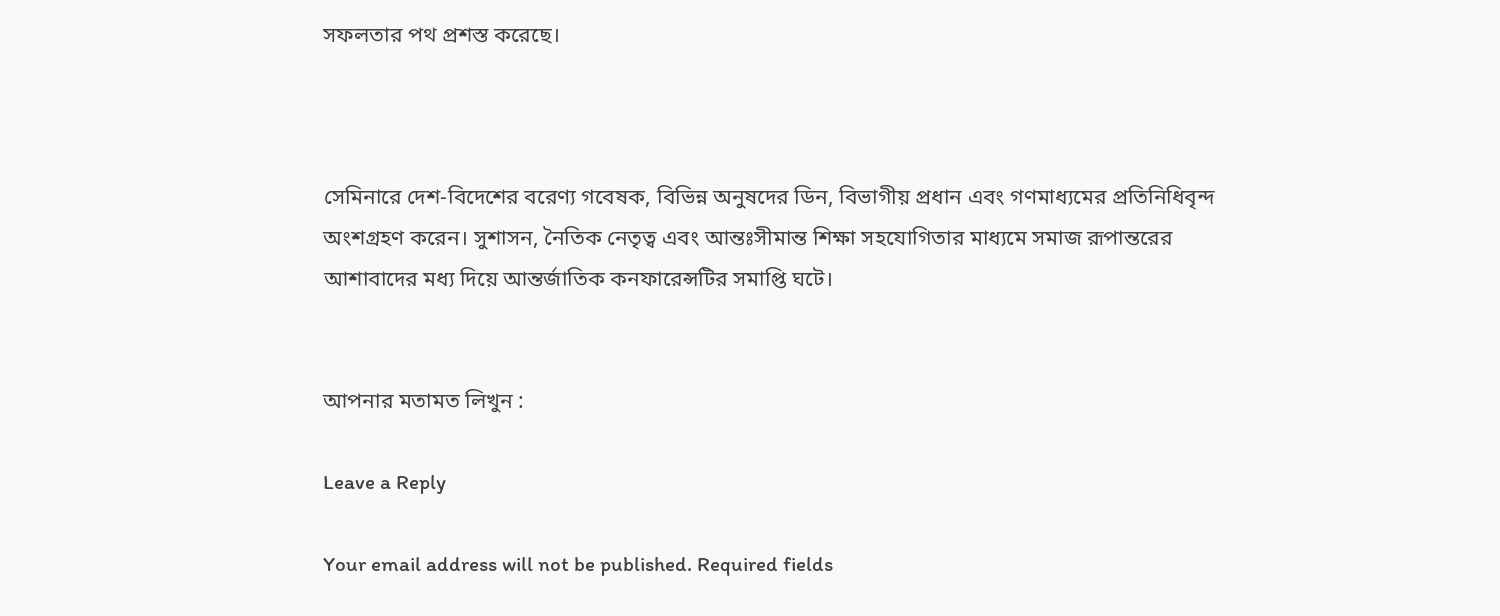সফলতার পথ প্রশস্ত করেছে।



সেমিনারে দেশ-বিদেশের বরেণ্য গবেষক, বিভিন্ন অনুষদের ডিন, বিভাগীয় প্রধান এবং গণমাধ্যমের প্রতিনিধিবৃন্দ অংশগ্রহণ করেন। সুশাসন, নৈতিক নেতৃত্ব এবং আন্তঃসীমান্ত শিক্ষা সহযোগিতার মাধ্যমে সমাজ রূপান্তরের আশাবাদের মধ্য দিয়ে আন্তর্জাতিক কনফারেন্সটির সমাপ্তি ঘটে।


আপনার মতামত লিখুন :

Leave a Reply

Your email address will not be published. Required fields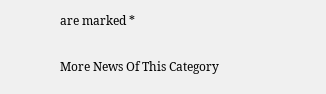are marked *

More News Of This Category